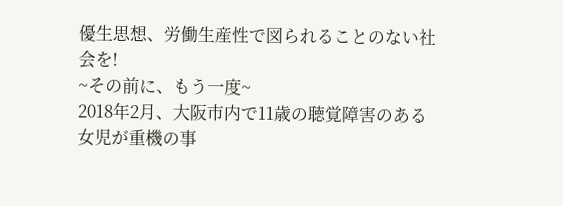優生思想、労働生産性で図られることのない社会を!
~その前に、もう一度~
2018年2月、大阪市内で11歳の聴覚障害のある女児が重機の事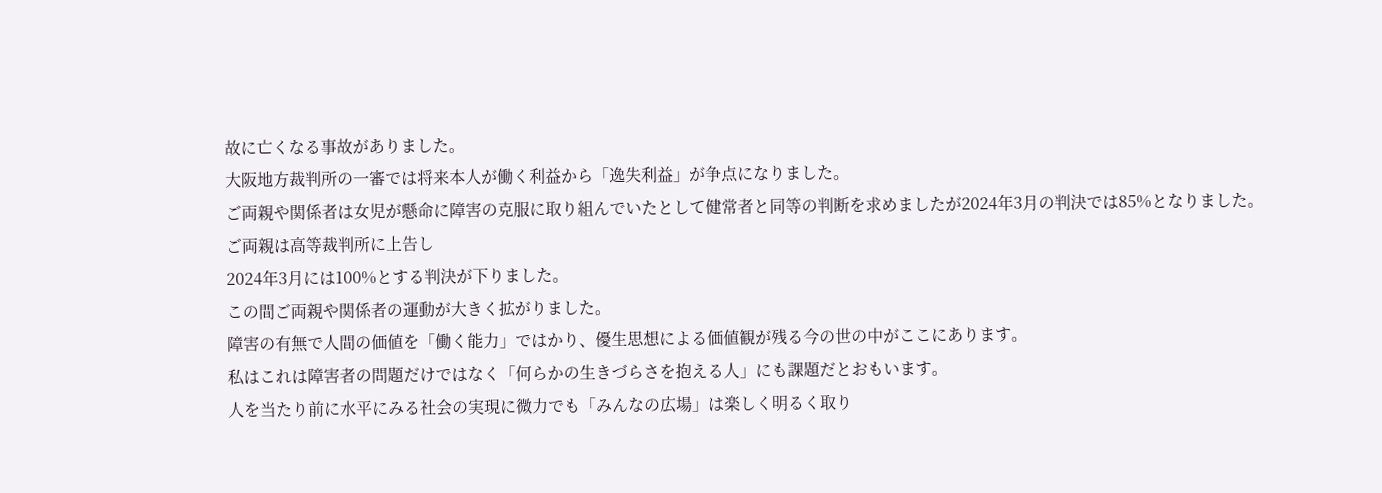故に亡くなる事故がありました。
大阪地方裁判所の一審では将来本人が働く利益から「逸失利益」が争点になりました。
ご両親や関係者は女児が懸命に障害の克服に取り組んでいたとして健常者と同等の判断を求めましたが2024年3月の判決では85%となりました。
ご両親は高等裁判所に上告し
2024年3月には100%とする判決が下りました。
この間ご両親や関係者の運動が大きく拡がりました。
障害の有無で人間の価値を「働く能力」ではかり、優生思想による価値観が残る今の世の中がここにあります。
私はこれは障害者の問題だけではなく「何らかの生きづらさを抱える人」にも課題だとおもいます。
人を当たり前に水平にみる社会の実現に微力でも「みんなの広場」は楽しく明るく取り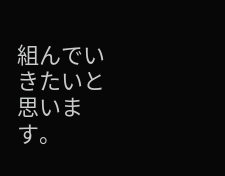組んでいきたいと思います。